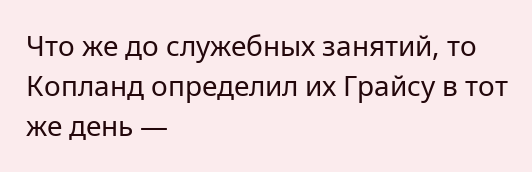Что же до служебных занятий, то Копланд определил их Грайсу в тот же день —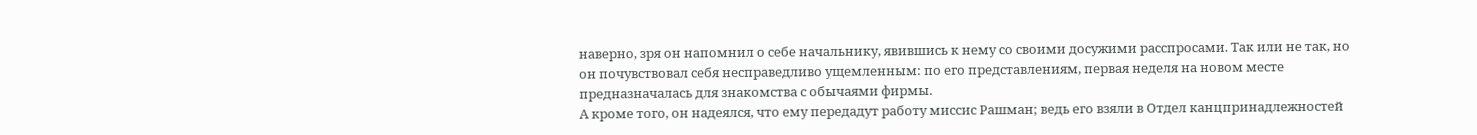наверно, зря он напомнил о себе начальнику, явившись к нему со своими досужими расспросами. Так или не так, но он почувствовал себя несправедливо ущемленным: по его представлениям, первая неделя на новом месте предназначалась для знакомства с обычаями фирмы.
А кроме того, он надеялся, что ему передадут работу миссис Рашман; ведь его взяли в Отдел канцпринадлежностей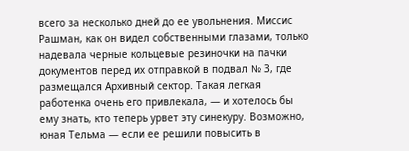всего за несколько дней до ее увольнения. Миссис Рашман, как он видел собственными глазами, только надевала черные кольцевые резиночки на пачки документов перед их отправкой в подвал № 3, где размещался Архивный сектор. Такая легкая работенка очень его привлекала, — и хотелось бы ему знать, кто теперь урвет эту синекуру. Возможно, юная Тельма — если ее решили повысить в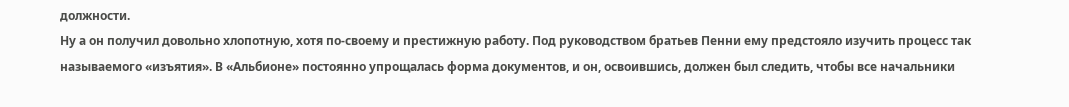должности.
Ну а он получил довольно хлопотную, хотя по-своему и престижную работу. Под руководством братьев Пенни ему предстояло изучить процесс так называемого «изъятия». В «Альбионе» постоянно упрощалась форма документов, и он, освоившись, должен был следить, чтобы все начальники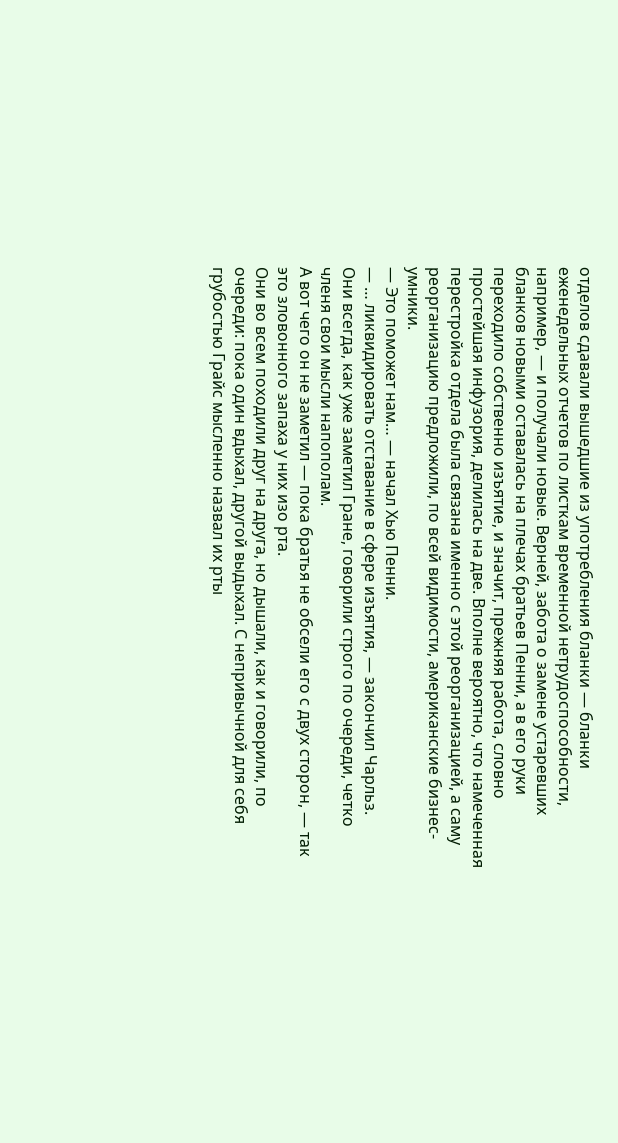отделов сдавали вышедшие из употребления бланки — бланки еженедельных отчетов по листкам временной нетрудоспособности, например, — и получали новые. Верней, забота о замене устаревших бланков новыми оставалась на плечах братьев Пенни, а в его руки переходило собственно изъятие, и значит, прежняя работа, словно простейшая инфузория, делилась на две. Вполне вероятно, что намеченная перестройка отдела была связана именно с этой реорганизацией, а саму реорганизацию предложили, по всей видимости, американские бизнес-умники.
— Это поможет нам… — начал Хью Пенни.
— … ликвидировать отставание в сфере изъятия, — закончил Чарльз.
Они всегда, как уже заметил Гране, говорили строго по очереди, четко членя свои мысли напополам.
А вот чего он не заметил — пока братья не обсели его с двух сторон, — так это зловонного запаха у них изо рта.
Они во всем походили друг на друга, но дышали, как и говорили, по очереди: пока один вдыхал, другой выдыхал. С непривычной для себя грубостью Грайс мысленно назвал их рты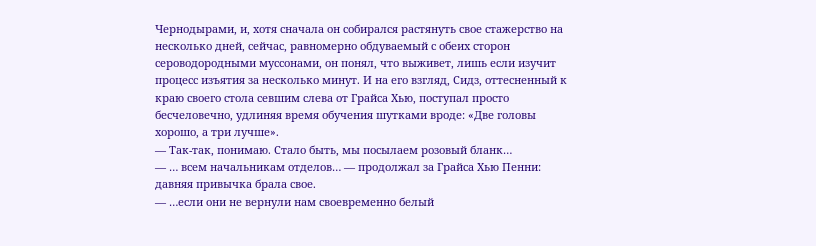Чернодырами, и, хотя сначала он собирался растянуть свое стажерство на несколько дней, сейчас, равномерно обдуваемый с обеих сторон сероводородными муссонами, он понял, что выживет, лишь если изучит процесс изъятия за несколько минут. И на его взгляд, Сидз, оттесненный к краю своего стола севшим слева от Грайса Хью, поступал просто бесчеловечно, удлиняя время обучения шутками вроде: «Две головы хорошо, а три лучше».
— Так-так, понимаю. Стало быть, мы посылаем розовый бланк…
— … всем начальникам отделов… — продолжал за Грайса Хью Пенни: давняя привычка брала свое.
— …если они не вернули нам своевременно белый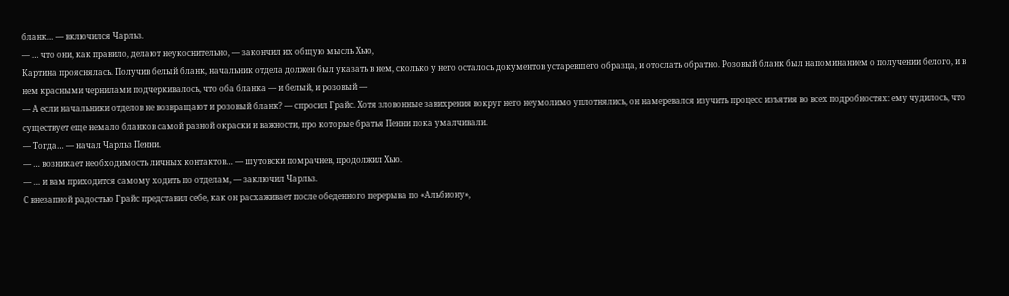бланк… — включился Чарльз.
— … что они, как правило, делают неукоснительно, — закончил их общую мысль Хью,
Картина прояснялась. Получив белый бланк, начальник отдела должен был указать в нем, сколько у него осталось документов устаревшего образца, и отослать обратно. Розовый бланк был напоминанием о получении белого, и в нем красными чернилами подчеркивалось, что оба бланка — и белый, и розовый —
— А если начальники отделов не возвращают и розовый бланк? — спросил Грайс. Хотя зловонные завихрения вокруг него неумолимо уплотнялись, он намеревался изучить процесс изъятия во всех подробностях: ему чудилось, что существует еще немало бланков самой разной окраски и важности, про которые братья Пенни пока умалчивали.
— Тогда… — начал Чарльз Пенни.
— … возникает необходимость личных контактов… — шутовски помрачнев, продолжил Хью.
— … и вам приходится самому ходить по отделам, — заключил Чарльз.
С внезапной радостью Грайс представил себе, как он расхаживает после обеденного перерыва по «Альбиону»,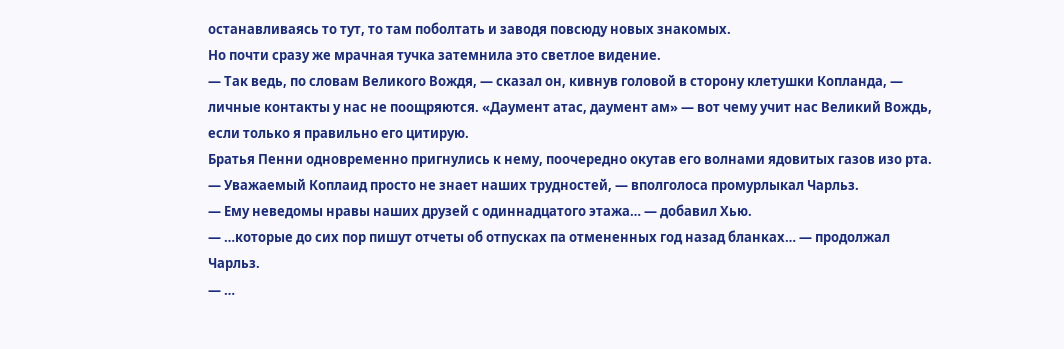останавливаясь то тут, то там поболтать и заводя повсюду новых знакомых.
Но почти сразу же мрачная тучка затемнила это светлое видение.
— Так ведь, по словам Великого Вождя, — сказал он, кивнув головой в сторону клетушки Копланда, — личные контакты у нас не поощряются. «Даумент атас, даумент ам» — вот чему учит нас Великий Вождь, если только я правильно его цитирую.
Братья Пенни одновременно пригнулись к нему, поочередно окутав его волнами ядовитых газов изо рта.
— Уважаемый Коплаид просто не знает наших трудностей, — вполголоса промурлыкал Чарльз.
— Ему неведомы нравы наших друзей с одиннадцатого этажа… — добавил Хью.
— …которые до сих пор пишут отчеты об отпусках па отмененных год назад бланках… — продолжал Чарльз.
— …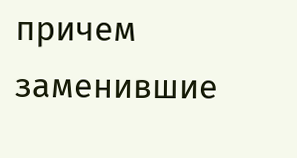причем заменившие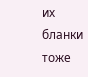их бланки тоже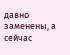давно заменены, а сейчас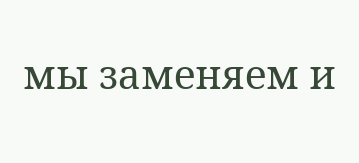мы заменяем и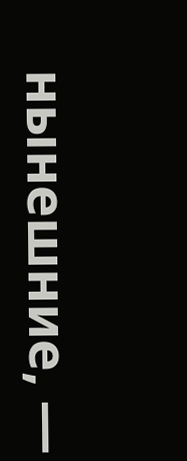нынешние, —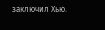заключил Хью.